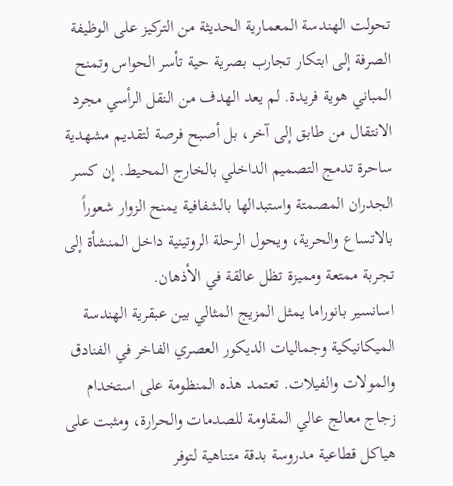تحولت الهندسة المعمارية الحديثة من التركيز على الوظيفة الصرفة إلى ابتكار تجارب بصرية حية تأسر الحواس وتمنح المباني هوية فريدة. لم يعد الهدف من النقل الرأسي مجرد الانتقال من طابق إلى آخر، بل أصبح فرصة لتقديم مشهدية ساحرة تدمج التصميم الداخلي بالخارج المحيط. إن كسر الجدران المصمتة واستبدالها بالشفافية يمنح الزوار شعوراً بالاتساع والحرية، ويحول الرحلة الروتينية داخل المنشأة إلى تجربة ممتعة ومميزة تظل عالقة في الأذهان.
اسانسير بانوراما يمثل المزيج المثالي بين عبقرية الهندسة الميكانيكية وجماليات الديكور العصري الفاخر في الفنادق والمولات والفيلات. تعتمد هذه المنظومة على استخدام زجاج معالج عالي المقاومة للصدمات والحرارة، ومثبت على هياكل قطاعية مدروسة بدقة متناهية لتوفر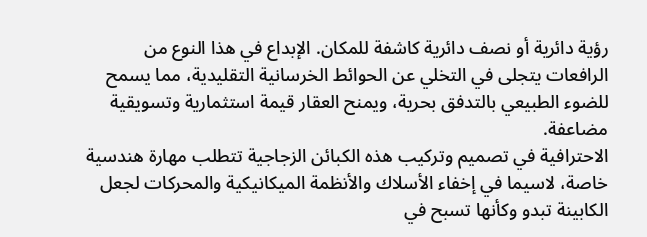رؤية دائرية أو نصف دائرية كاشفة للمكان. الإبداع في هذا النوع من الرافعات يتجلى في التخلي عن الحوائط الخرسانية التقليدية، مما يسمح للضوء الطبيعي بالتدفق بحرية، ويمنح العقار قيمة استثمارية وتسويقية مضاعفة.
الاحترافية في تصميم وتركيب هذه الكبائن الزجاجية تتطلب مهارة هندسية خاصة، لاسيما في إخفاء الأسلاك والأنظمة الميكانيكية والمحركات لجعل الكابينة تبدو وكأنها تسبح في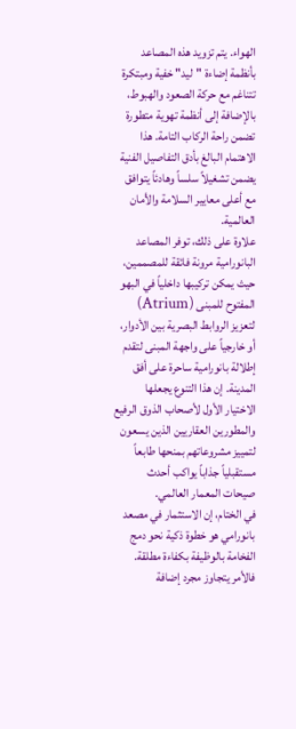الهواء. يتم تزويد هذه المصاعد بأنظمة إضاءة "ليد" خفية ومبتكرة تتناغم مع حركة الصعود والهبوط، بالإضافة إلى أنظمة تهوية متطورة تضمن راحة الركاب التامة. هذا الاهتمام البالغ بأدق التفاصيل الفنية يضمن تشغيلاً سلساً وهادئاً يتوافق مع أعلى معايير السلامة والأمان العالمية.
علاوة على ذلك، توفر المصاعد البانورامية مرونة فائقة للمصممين، حيث يمكن تركيبها داخلياً في البهو المفتوح للمبنى (Atrium) لتعزيز الروابط البصرية بين الأدوار، أو خارجياً على واجهة المبنى لتقدم إطلالة بانورامية ساحرة على أفق المدينة. إن هذا التنوع يجعلها الاختيار الأول لأصحاب الذوق الرفيع والمطورين العقاريين الذين يسعون لتمييز مشروعاتهم بمنحها طابعاً مستقبلياً جذاباً يواكب أحدث صيحات المعمار العالمي.
في الختام، إن الاستثمار في مصعد بانورامي هو خطوة ذكية نحو دمج الفخامة بالوظيفة بكفاءة مطلقة. فالأمر يتجاوز مجرد إضافة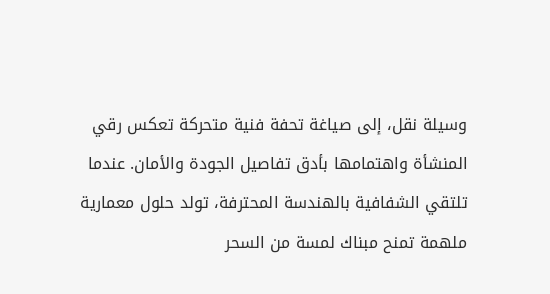وسيلة نقل، إلى صياغة تحفة فنية متحركة تعكس رقي المنشأة واهتمامها بأدق تفاصيل الجودة والأمان. عندما تلتقي الشفافية بالهندسة المحترفة، تولد حلول معمارية ملهمة تمنح مبناك لمسة من السحر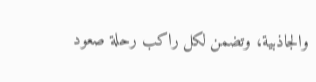والجاذبية، وتضمن لكل راكب رحلة صعود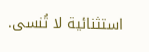استثنائية لا تُنسى.